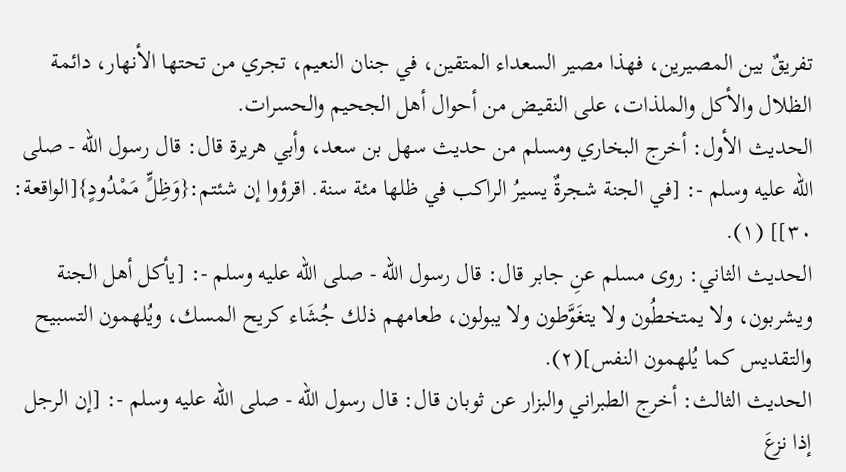تفريقٌ بين المصيرين، فهذا مصير السعداء المتقين، في جنان النعيم، تجري من تحتها الأنهار، دائمة الظلال والأكل والملذات، على النقيض من أحوال أهل الجحيم والحسرات.
الحديث الأول: أخرج البخاري ومسلم من حديث سهل بن سعد، وأبي هريرة قال: قال رسول الله - صلى الله عليه وسلم -: [في الجنة شجرةٌ يسيرُ الراكب في ظلها مئة سنة. اقرؤوا إن شئتم:{وَظِلٍّ مَمْدُودٍ}[الواقعة: ٣٠]] (١).
الحديث الثاني: روى مسلم عنِ جابر قال: قال رسول الله - صلى الله عليه وسلم -: [يأكل أهل الجنة ويشربون، ولا يمتخطُون ولا يتغَوَّطون ولا يبولون، طعامهم ذلك جُشَاء كريح المسك، ويُلهمون التسبيح والتقديس كما يُلهمون النفس](٢).
الحديث الثالث: أخرج الطبراني والبزار عن ثوبان قال: قال رسول الله - صلى الله عليه وسلم -: [إن الرجل إذا نزعَ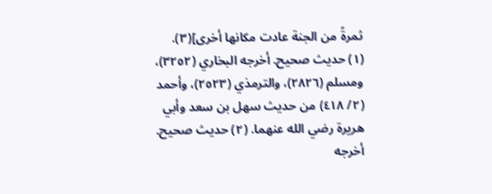ثمرةً من الجنة عادت مكانها أخرى](٣).
(١) حديث صحيح. أخرجه البخاري (٣٢٥٢)، ومسلم (٢٨٢٦)، والترمذي (٢٥٢٣)، وأحمد (٢/ ٤١٨) من حديث سهل بن سعد وأبي هريرة رضي الله عنهما. (٢) حديث صحيح. أخرجه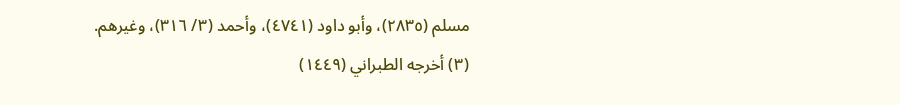مسلم (٢٨٣٥)، وأبو داود (٤٧٤١)، وأحمد (٣/ ٣١٦)، وغيرهم. (٣) أخرجه الطبراني (١٤٤٩)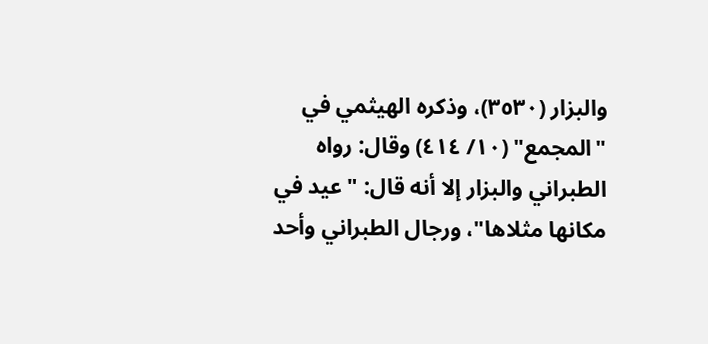والبزار (٣٥٣٠)، وذكره الهيثمي في "المجمع" (١٠/ ٤١٤) وقال: رواه الطبراني والبزار إلا أنه قال: "عيد في مكانها مثلاها"، ورجال الطبراني وأحد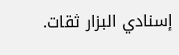إسنادي البزار ثقات.